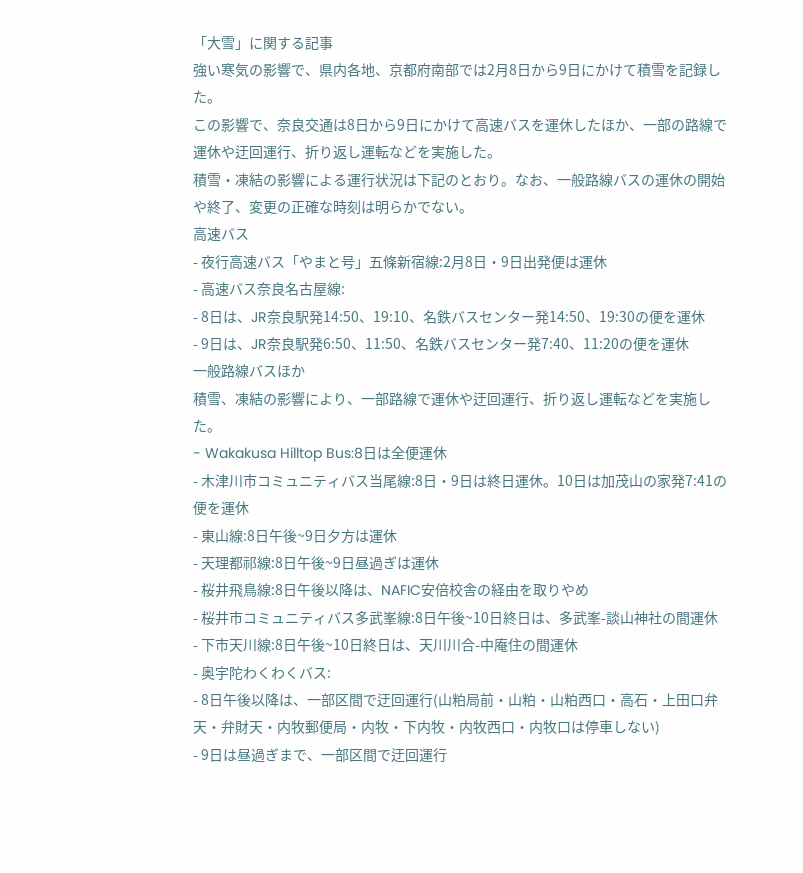「大雪」に関する記事
強い寒気の影響で、県内各地、京都府南部では2月8日から9日にかけて積雪を記録した。
この影響で、奈良交通は8日から9日にかけて高速バスを運休したほか、一部の路線で運休や迂回運行、折り返し運転などを実施した。
積雪・凍結の影響による運行状況は下記のとおり。なお、一般路線バスの運休の開始や終了、変更の正確な時刻は明らかでない。
高速バス
- 夜行高速バス「やまと号」五條新宿線:2月8日・9日出発便は運休
- 高速バス奈良名古屋線:
- 8日は、JR奈良駅発14:50、19:10、名鉄バスセンター発14:50、19:30の便を運休
- 9日は、JR奈良駅発6:50、11:50、名鉄バスセンター発7:40、11:20の便を運休
一般路線バスほか
積雪、凍結の影響により、一部路線で運休や迂回運行、折り返し運転などを実施した。
- Wakakusa Hilltop Bus:8日は全便運休
- 木津川市コミュニティバス当尾線:8日・9日は終日運休。10日は加茂山の家発7:41の便を運休
- 東山線:8日午後~9日夕方は運休
- 天理都祁線:8日午後~9日昼過ぎは運休
- 桜井飛鳥線:8日午後以降は、NAFIC安倍校舎の経由を取りやめ
- 桜井市コミュニティバス多武峯線:8日午後~10日終日は、多武峯-談山神社の間運休
- 下市天川線:8日午後~10日終日は、天川川合-中庵住の間運休
- 奥宇陀わくわくバス:
- 8日午後以降は、一部区間で迂回運行(山粕局前・山粕・山粕西口・高石・上田口弁天・弁財天・内牧郵便局・内牧・下内牧・内牧西口・内牧口は停車しない)
- 9日は昼過ぎまで、一部区間で迂回運行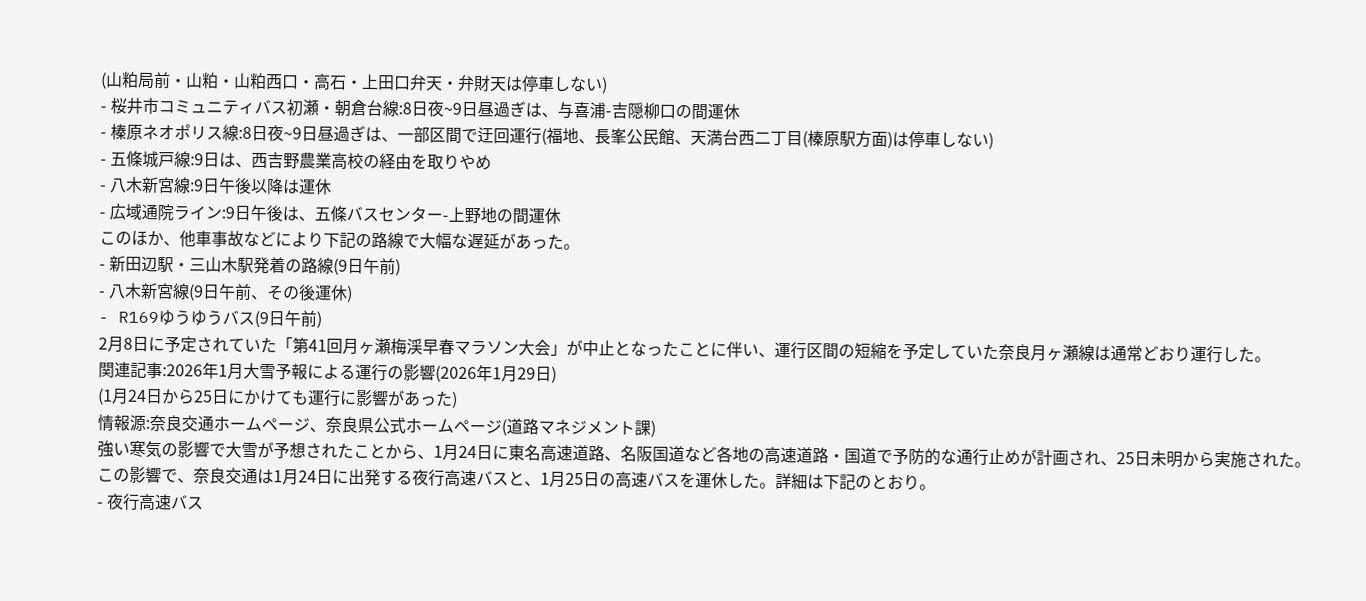(山粕局前・山粕・山粕西口・高石・上田口弁天・弁財天は停車しない)
- 桜井市コミュニティバス初瀬・朝倉台線:8日夜~9日昼過ぎは、与喜浦-吉隠柳口の間運休
- 榛原ネオポリス線:8日夜~9日昼過ぎは、一部区間で迂回運行(福地、長峯公民館、天満台西二丁目(榛原駅方面)は停車しない)
- 五條城戸線:9日は、西吉野農業高校の経由を取りやめ
- 八木新宮線:9日午後以降は運休
- 広域通院ライン:9日午後は、五條バスセンター-上野地の間運休
このほか、他車事故などにより下記の路線で大幅な遅延があった。
- 新田辺駅・三山木駅発着の路線(9日午前)
- 八木新宮線(9日午前、その後運休)
- R169ゆうゆうバス(9日午前)
2月8日に予定されていた「第41回月ヶ瀬梅渓早春マラソン大会」が中止となったことに伴い、運行区間の短縮を予定していた奈良月ヶ瀬線は通常どおり運行した。
関連記事:2026年1月大雪予報による運行の影響(2026年1月29日)
(1月24日から25日にかけても運行に影響があった)
情報源:奈良交通ホームページ、奈良県公式ホームページ(道路マネジメント課)
強い寒気の影響で大雪が予想されたことから、1月24日に東名高速道路、名阪国道など各地の高速道路・国道で予防的な通行止めが計画され、25日未明から実施された。
この影響で、奈良交通は1月24日に出発する夜行高速バスと、1月25日の高速バスを運休した。詳細は下記のとおり。
- 夜行高速バス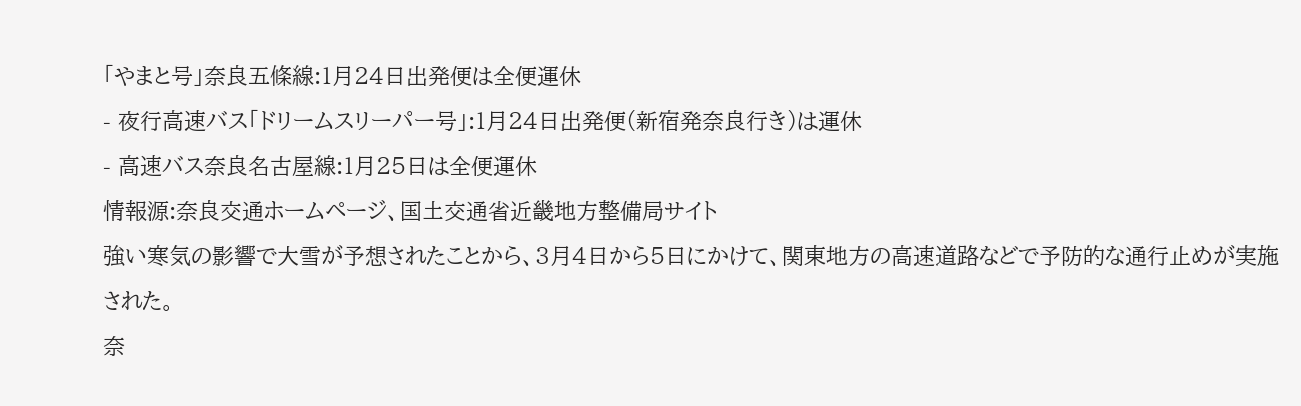「やまと号」奈良五條線:1月24日出発便は全便運休
- 夜行高速バス「ドリームスリーパー号」:1月24日出発便(新宿発奈良行き)は運休
- 高速バス奈良名古屋線:1月25日は全便運休
情報源:奈良交通ホームページ、国土交通省近畿地方整備局サイト
強い寒気の影響で大雪が予想されたことから、3月4日から5日にかけて、関東地方の高速道路などで予防的な通行止めが実施された。
奈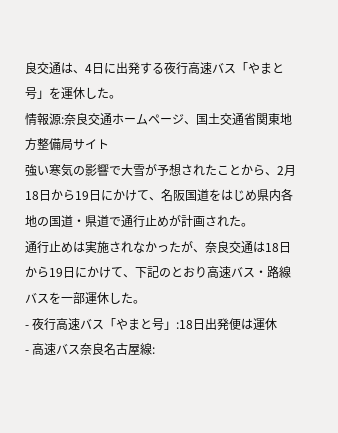良交通は、4日に出発する夜行高速バス「やまと号」を運休した。
情報源:奈良交通ホームページ、国土交通省関東地方整備局サイト
強い寒気の影響で大雪が予想されたことから、2月18日から19日にかけて、名阪国道をはじめ県内各地の国道・県道で通行止めが計画された。
通行止めは実施されなかったが、奈良交通は18日から19日にかけて、下記のとおり高速バス・路線バスを一部運休した。
- 夜行高速バス「やまと号」:18日出発便は運休
- 高速バス奈良名古屋線: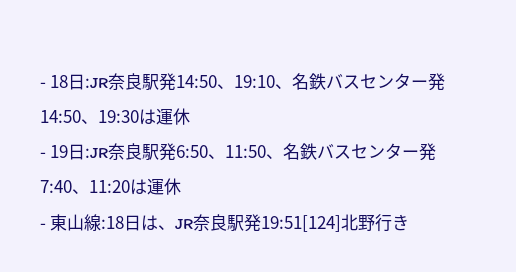- 18日:JR奈良駅発14:50、19:10、名鉄バスセンター発14:50、19:30は運休
- 19日:JR奈良駅発6:50、11:50、名鉄バスセンター発7:40、11:20は運休
- 東山線:18日は、JR奈良駅発19:51[124]北野行き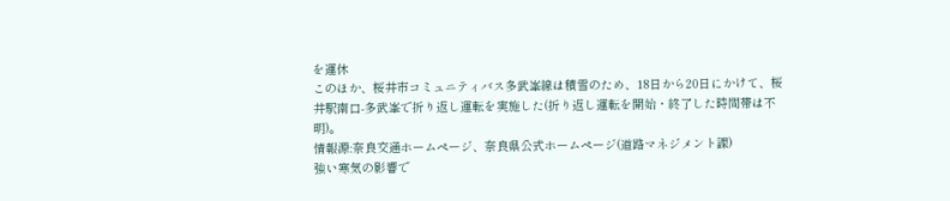を運休
このほか、桜井市コミュニティバス多武峯線は積雪のため、18日から20日にかけて、桜井駅南口-多武峯で折り返し運転を実施した(折り返し運転を開始・終了した時間帯は不明)。
情報源:奈良交通ホームページ、奈良県公式ホームページ(道路マネジメント課)
強い寒気の影響で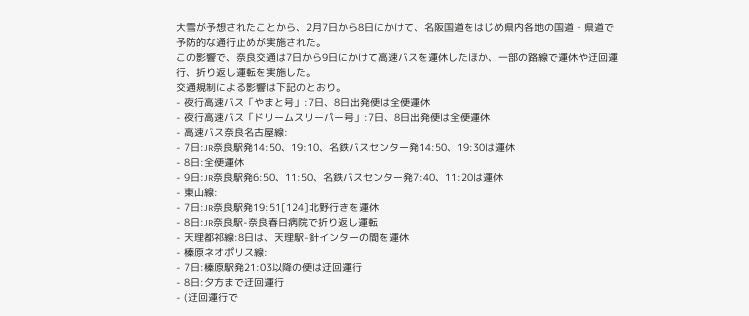大雪が予想されたことから、2月7日から8日にかけて、名阪国道をはじめ県内各地の国道・県道で予防的な通行止めが実施された。
この影響で、奈良交通は7日から9日にかけて高速バスを運休したほか、一部の路線で運休や迂回運行、折り返し運転を実施した。
交通規制による影響は下記のとおり。
- 夜行高速バス「やまと号」:7日、8日出発便は全便運休
- 夜行高速バス「ドリームスリーパー号」:7日、8日出発便は全便運休
- 高速バス奈良名古屋線:
- 7日:JR奈良駅発14:50、19:10、名鉄バスセンター発14:50、19:30は運休
- 8日:全便運休
- 9日:JR奈良駅発6:50、11:50、名鉄バスセンター発7:40、11:20は運休
- 東山線:
- 7日:JR奈良駅発19:51[124]北野行きを運休
- 8日:JR奈良駅-奈良春日病院で折り返し運転
- 天理都祁線:8日は、天理駅-針インターの間を運休
- 榛原ネオポリス線:
- 7日:榛原駅発21:03以降の便は迂回運行
- 8日:夕方まで迂回運行
- (迂回運行で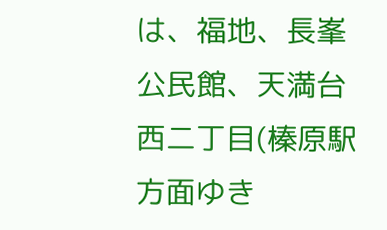は、福地、長峯公民館、天満台西二丁目(榛原駅方面ゆき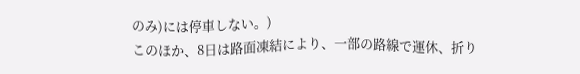のみ)には停車しない。)
このほか、8日は路面凍結により、一部の路線で運休、折り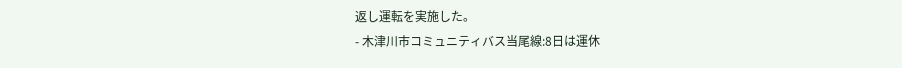返し運転を実施した。
- 木津川市コミュニティバス当尾線:8日は運休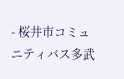- 桜井市コミュニティバス多武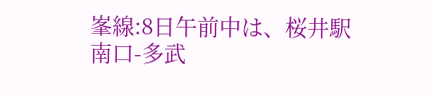峯線:8日午前中は、桜井駅南口-多武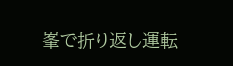峯で折り返し運転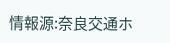情報源:奈良交通ホ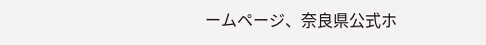ームページ、奈良県公式ホ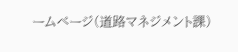ームページ(道路マネジメント課)